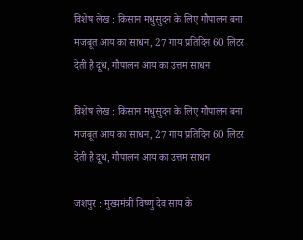विशेष लेख : किसान मधुसुदन के लिए गौपालन बना मजबूत आय का साधन, 27 गाय प्रतिदिन 60 लिटर देती है दूध, गौपालन आय का उत्तम साधन

विशेष लेख : किसान मधुसुदन के लिए गौपालन बना मजबूत आय का साधन, 27 गाय प्रतिदिन 60 लिटर देती है दूध, गौपालन आय का उत्तम साधन

जशपुर : मुख्यमंत्री विष्णु देव साय के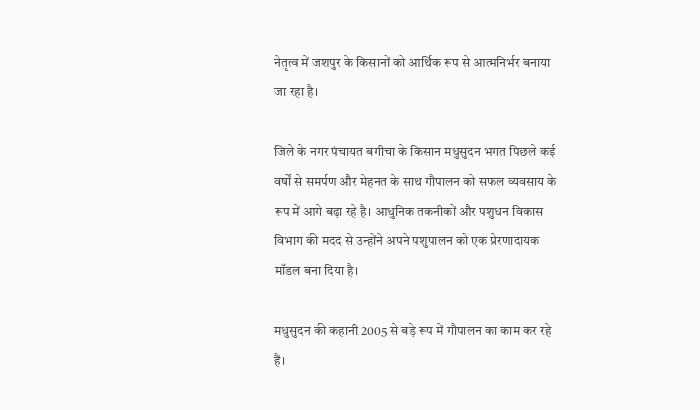नेतृत्व में जशपुर के किसानों को आर्थिक रूप से आत्मनिर्भर बनाया जा रहा है।

जिले के नगर पंचायत बगीचा के किसान मधुसुदन भगत पिछले कई वर्षों से समर्पण और मेहनत के साथ गौपालन को सफल व्यवसाय के रूप में आगे बढ़ा रहे है। आधुनिक तकनीकों और पशुधन विकास विभाग की मदद से उन्होंने अपने पशुपालन को एक प्रेरणादायक मॉडल बना दिया है।

मधुसुदन की कहानी 2005 से बड़े रूप में गौपालन का काम कर रहे हैं।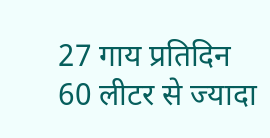27 गाय प्रतिदिन 60 लीटर से ज्यादा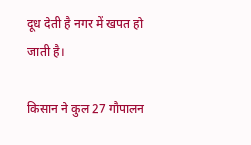दूध देती है नगर में खपत हो जाती है।

किसान ने कुल 27 गौपालन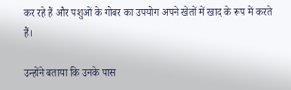कर रहे हैं और पशुओं के गोबर का उपयोग अपने खेतों में खाद के रूप में करते हैं।

उन्होंने बताया कि उनके पास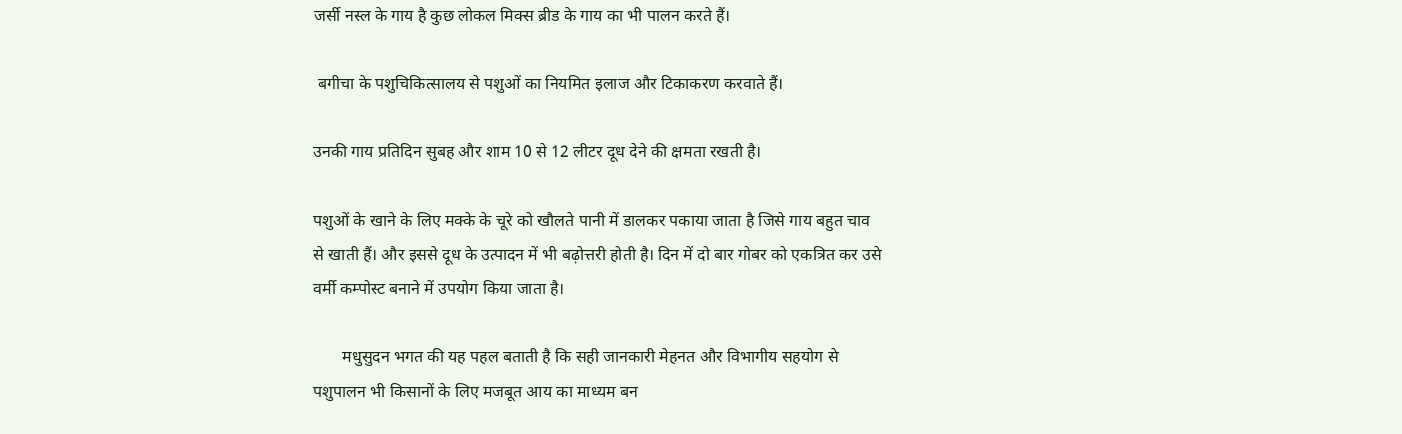जर्सी नस्ल के गाय है कुछ लोकल मिक्स ब्रीड के गाय का भी पालन करते हैं।

 बगीचा के पशुचिकित्सालय से पशुओं का नियमित इलाज और टिकाकरण करवाते हैं।

उनकी गाय प्रतिदिन सुबह और शाम 10 से 12 लीटर दूध देने की क्षमता रखती है।

पशुओं के खाने के लिए मक्के के चूरे को खौलते पानी में डालकर पकाया जाता है जिसे गाय बहुत चाव से खाती हैं। और इससे दूध के उत्पादन में भी बढ़ोत्तरी होती है। दिन में दो बार गोबर को एकत्रित कर उसे वर्मी कम्पोस्ट बनाने में उपयोग किया जाता है।

       मधुसुदन भगत की यह पहल बताती है कि सही जानकारी मेहनत और विभागीय सहयोग से पशुपालन भी किसानों के लिए मजबूत आय का माध्यम बन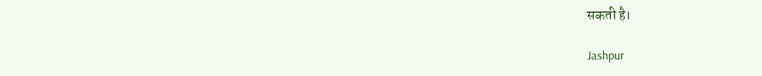सकती है।

Jashpur